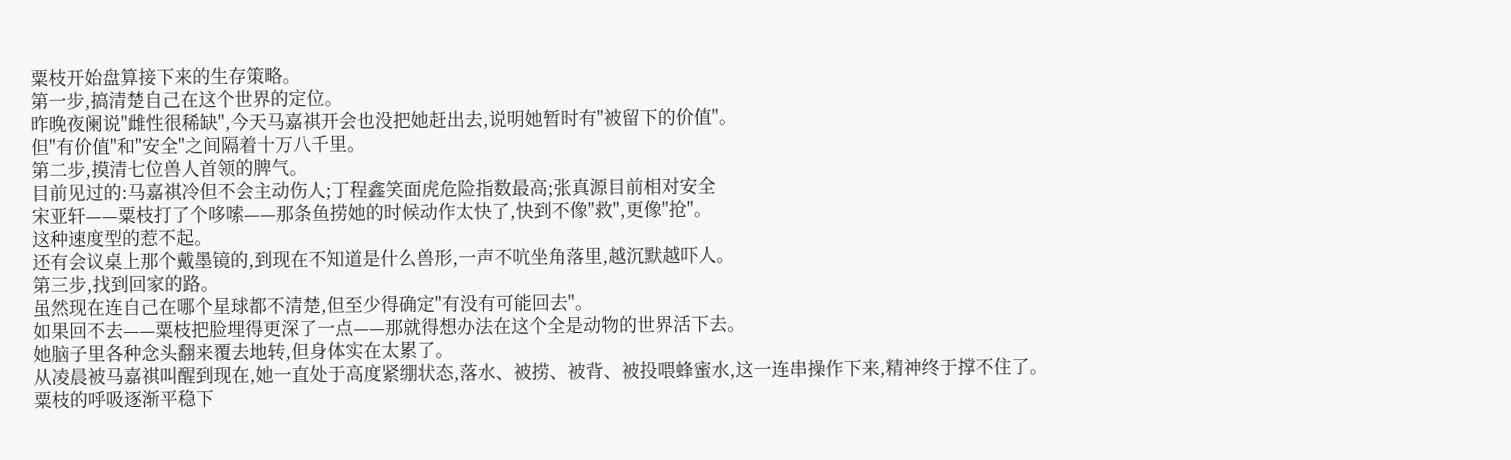粟枝开始盘算接下来的生存策略。
第一步,搞清楚自己在这个世界的定位。
昨晚夜阑说"雌性很稀缺",今天马嘉祺开会也没把她赶出去,说明她暂时有"被留下的价值"。
但"有价值"和"安全"之间隔着十万八千里。
第二步,摸清七位兽人首领的脾气。
目前见过的:马嘉祺冷但不会主动伤人;丁程鑫笑面虎危险指数最高;张真源目前相对安全
宋亚轩——粟枝打了个哆嗦——那条鱼捞她的时候动作太快了,快到不像"救",更像"抢"。
这种速度型的惹不起。
还有会议桌上那个戴墨镜的,到现在不知道是什么兽形,一声不吭坐角落里,越沉默越吓人。
第三步,找到回家的路。
虽然现在连自己在哪个星球都不清楚,但至少得确定"有没有可能回去"。
如果回不去——粟枝把脸埋得更深了一点——那就得想办法在这个全是动物的世界活下去。
她脑子里各种念头翻来覆去地转,但身体实在太累了。
从凌晨被马嘉祺叫醒到现在,她一直处于高度紧绷状态,落水、被捞、被背、被投喂蜂蜜水,这一连串操作下来,精神终于撑不住了。
粟枝的呼吸逐渐平稳下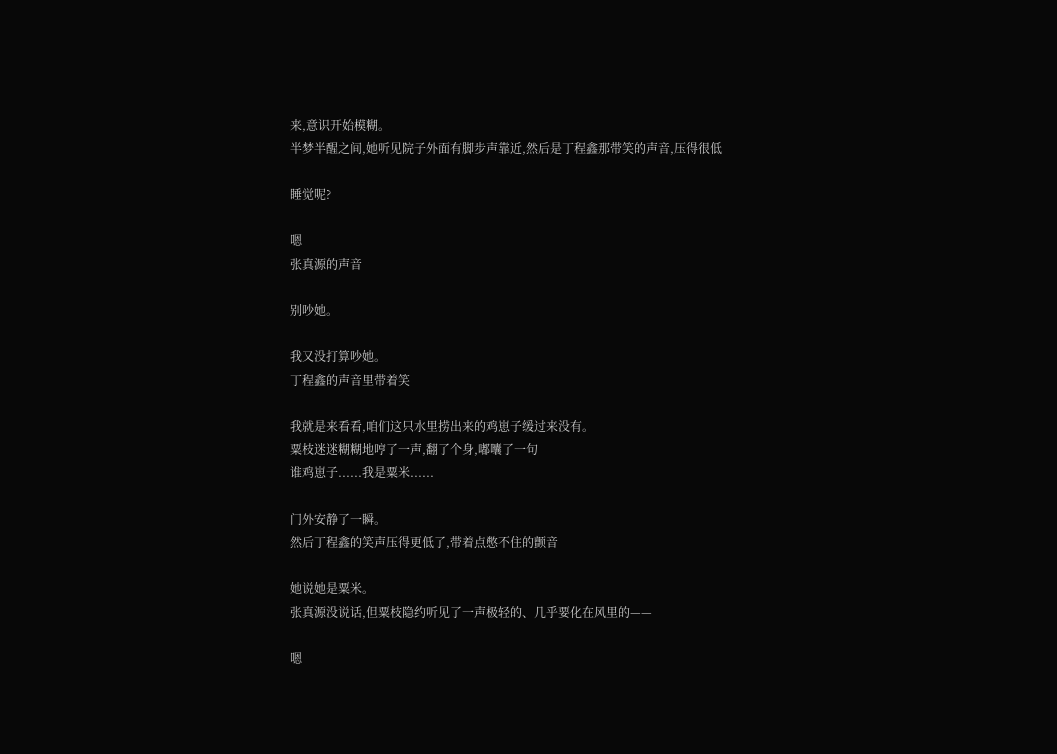来,意识开始模糊。
半梦半醒之间,她听见院子外面有脚步声靠近,然后是丁程鑫那带笑的声音,压得很低

睡觉呢?

嗯
张真源的声音

别吵她。

我又没打算吵她。
丁程鑫的声音里带着笑

我就是来看看,咱们这只水里捞出来的鸡崽子缓过来没有。
粟枝迷迷糊糊地哼了一声,翻了个身,嘟囔了一句
谁鸡崽子......我是粟米......

门外安静了一瞬。
然后丁程鑫的笑声压得更低了,带着点憋不住的颤音

她说她是粟米。
张真源没说话,但粟枝隐约听见了一声极轻的、几乎要化在风里的——

嗯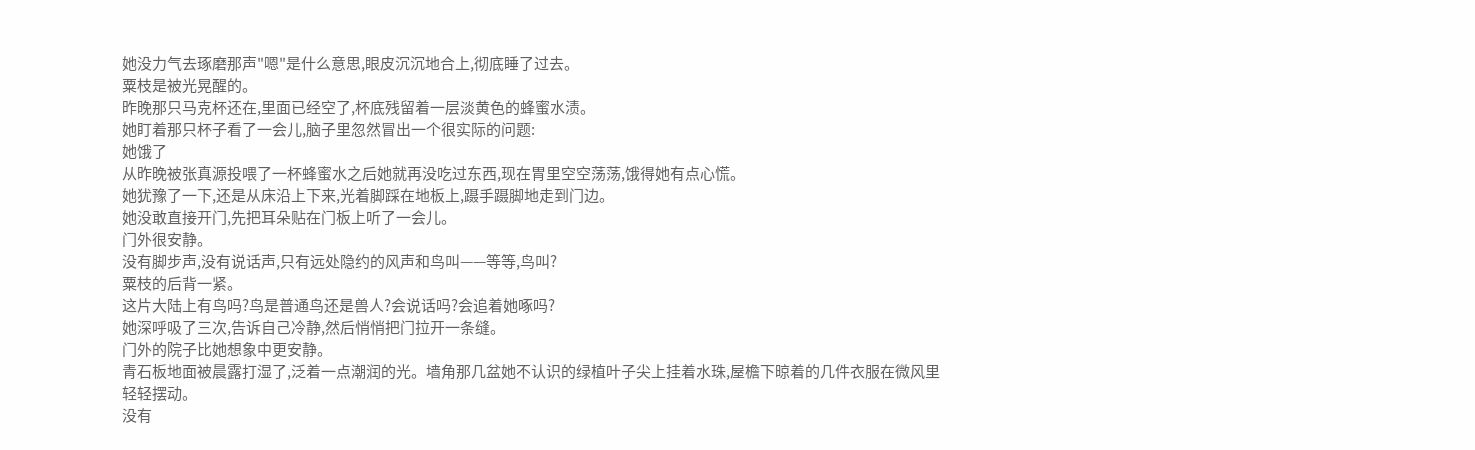她没力气去琢磨那声"嗯"是什么意思,眼皮沉沉地合上,彻底睡了过去。
粟枝是被光晃醒的。
昨晚那只马克杯还在,里面已经空了,杯底残留着一层淡黄色的蜂蜜水渍。
她盯着那只杯子看了一会儿,脑子里忽然冒出一个很实际的问题:
她饿了
从昨晚被张真源投喂了一杯蜂蜜水之后她就再没吃过东西,现在胃里空空荡荡,饿得她有点心慌。
她犹豫了一下,还是从床沿上下来,光着脚踩在地板上,蹑手蹑脚地走到门边。
她没敢直接开门,先把耳朵贴在门板上听了一会儿。
门外很安静。
没有脚步声,没有说话声,只有远处隐约的风声和鸟叫——等等,鸟叫?
粟枝的后背一紧。
这片大陆上有鸟吗?鸟是普通鸟还是兽人?会说话吗?会追着她啄吗?
她深呼吸了三次,告诉自己冷静,然后悄悄把门拉开一条缝。
门外的院子比她想象中更安静。
青石板地面被晨露打湿了,泛着一点潮润的光。墙角那几盆她不认识的绿植叶子尖上挂着水珠,屋檐下晾着的几件衣服在微风里轻轻摆动。
没有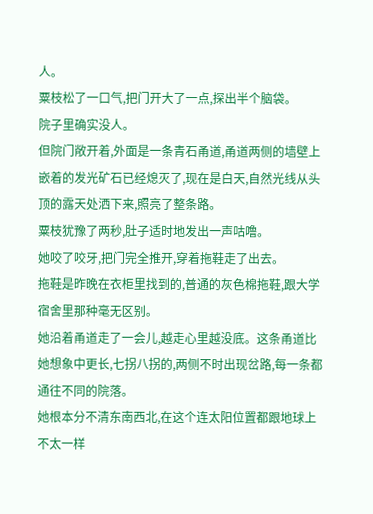人。
粟枝松了一口气,把门开大了一点,探出半个脑袋。
院子里确实没人。
但院门敞开着,外面是一条青石甬道,甬道两侧的墙壁上嵌着的发光矿石已经熄灭了,现在是白天,自然光线从头顶的露天处洒下来,照亮了整条路。
粟枝犹豫了两秒,肚子适时地发出一声咕噜。
她咬了咬牙,把门完全推开,穿着拖鞋走了出去。
拖鞋是昨晚在衣柜里找到的,普通的灰色棉拖鞋,跟大学宿舍里那种毫无区别。
她沿着甬道走了一会儿,越走心里越没底。这条甬道比她想象中更长,七拐八拐的,两侧不时出现岔路,每一条都通往不同的院落。
她根本分不清东南西北,在这个连太阳位置都跟地球上不太一样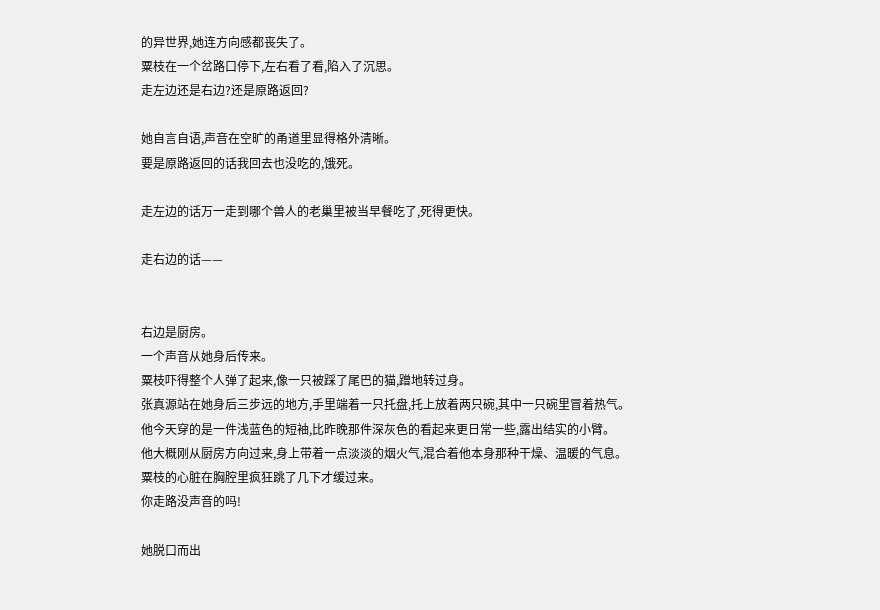的异世界,她连方向感都丧失了。
粟枝在一个岔路口停下,左右看了看,陷入了沉思。
走左边还是右边?还是原路返回?

她自言自语,声音在空旷的甬道里显得格外清晰。
要是原路返回的话我回去也没吃的,饿死。

走左边的话万一走到哪个兽人的老巢里被当早餐吃了,死得更快。

走右边的话——


右边是厨房。
一个声音从她身后传来。
粟枝吓得整个人弹了起来,像一只被踩了尾巴的猫,蹭地转过身。
张真源站在她身后三步远的地方,手里端着一只托盘,托上放着两只碗,其中一只碗里冒着热气。
他今天穿的是一件浅蓝色的短袖,比昨晚那件深灰色的看起来更日常一些,露出结实的小臂。
他大概刚从厨房方向过来,身上带着一点淡淡的烟火气,混合着他本身那种干燥、温暖的气息。
粟枝的心脏在胸腔里疯狂跳了几下才缓过来。
你走路没声音的吗!

她脱口而出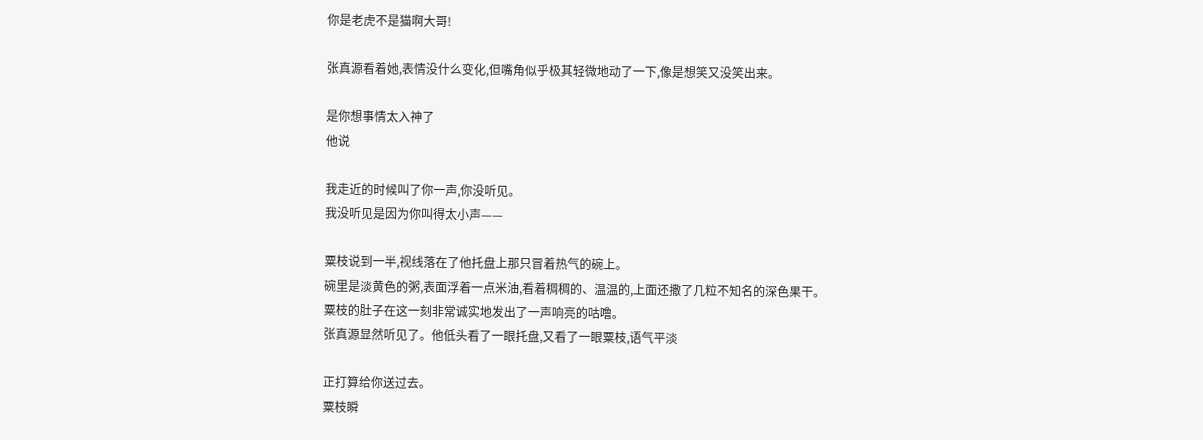你是老虎不是猫啊大哥!

张真源看着她,表情没什么变化,但嘴角似乎极其轻微地动了一下,像是想笑又没笑出来。

是你想事情太入神了
他说

我走近的时候叫了你一声,你没听见。
我没听见是因为你叫得太小声——

粟枝说到一半,视线落在了他托盘上那只冒着热气的碗上。
碗里是淡黄色的粥,表面浮着一点米油,看着稠稠的、温温的,上面还撒了几粒不知名的深色果干。
粟枝的肚子在这一刻非常诚实地发出了一声响亮的咕噜。
张真源显然听见了。他低头看了一眼托盘,又看了一眼粟枝,语气平淡

正打算给你送过去。
粟枝瞬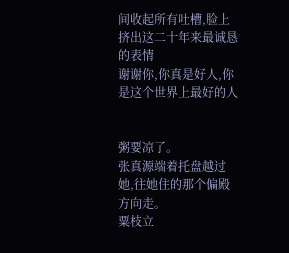间收起所有吐槽,脸上挤出这二十年来最诚恳的表情
谢谢你,你真是好人,你是这个世界上最好的人


粥要凉了。
张真源端着托盘越过她,往她住的那个偏殿方向走。
粟枝立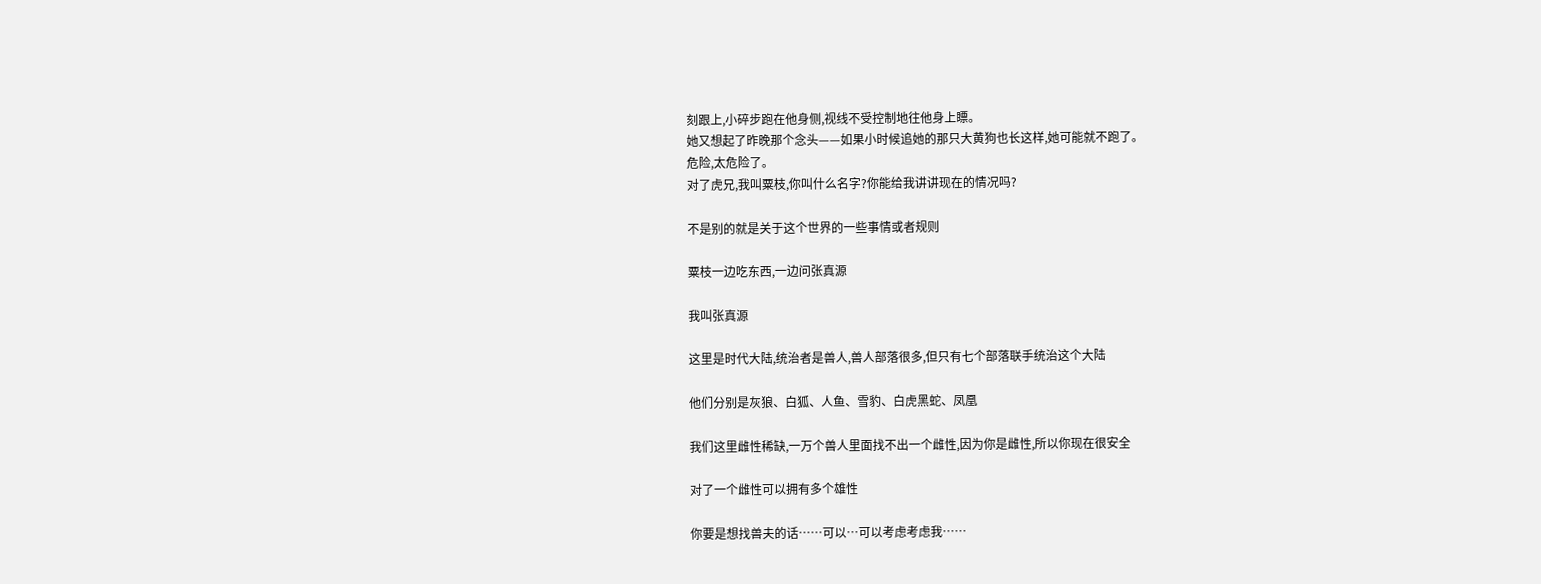刻跟上,小碎步跑在他身侧,视线不受控制地往他身上瞟。
她又想起了昨晚那个念头——如果小时候追她的那只大黄狗也长这样,她可能就不跑了。
危险,太危险了。
对了虎兄,我叫粟枝,你叫什么名字?你能给我讲讲现在的情况吗?

不是别的就是关于这个世界的一些事情或者规则

粟枝一边吃东西,一边问张真源

我叫张真源

这里是时代大陆,统治者是兽人,兽人部落很多,但只有七个部落联手统治这个大陆

他们分别是灰狼、白狐、人鱼、雪豹、白虎黑蛇、凤凰

我们这里雌性稀缺,一万个兽人里面找不出一个雌性,因为你是雌性,所以你现在很安全

对了一个雌性可以拥有多个雄性

你要是想找兽夫的话……可以…可以考虑考虑我……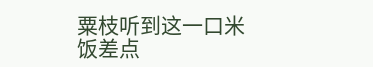粟枝听到这一口米饭差点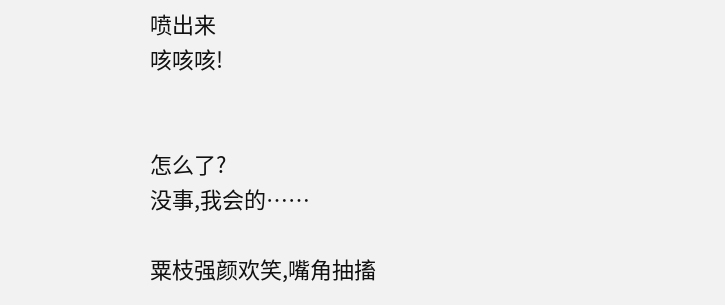喷出来
咳咳咳!


怎么了?
没事,我会的……

粟枝强颜欢笑,嘴角抽搐